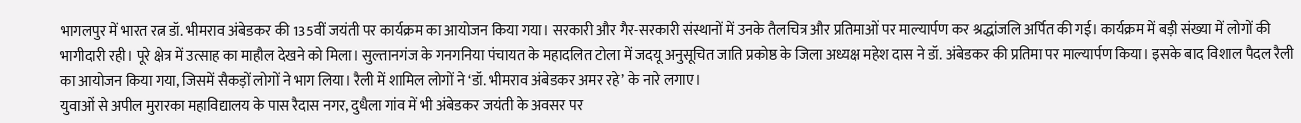भागलपुर में भारत रत्न डॉ. भीमराव अंबेडकर की 135वीं जयंती पर कार्यक्रम का आयोजन किया गया। सरकारी और गैर-सरकारी संस्थानों में उनके तैलचित्र और प्रतिमाओं पर माल्यार्पण कर श्रद्धांजलि अर्पित की गई। कार्यक्रम में बड़ी संख्या में लोगों की भागीदारी रही। पूरे क्षेत्र में उत्साह का माहौल देखने को मिला। सुल्तानगंज के गनगनिया पंचायत के महादलित टोला में जदयू अनुसूचित जाति प्रकोष्ठ के जिला अध्यक्ष महेश दास ने डॉ. अंबेडकर की प्रतिमा पर माल्यार्पण किया। इसके बाद विशाल पैदल रैली का आयोजन किया गया, जिसमें सैकड़ों लोगों ने भाग लिया। रैली में शामिल लोगों ने ‘डॉ. भीमराव अंबेडकर अमर रहे’ के नारे लगाए।
युवाओं से अपील मुरारका महाविद्यालय के पास रैदास नगर, दुधैला गांव में भी अंबेडकर जयंती के अवसर पर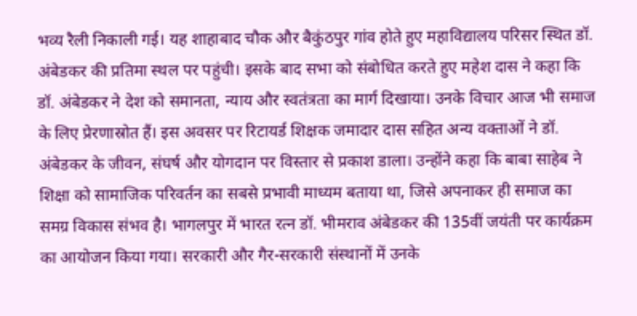भव्य रैली निकाली गई। यह शाहाबाद चौक और बैकुंठपुर गांव होते हुए महाविद्यालय परिसर स्थित डॉ. अंबेडकर की प्रतिमा स्थल पर पहुंची। इसके बाद सभा को संबोधित करते हुए महेश दास ने कहा कि डॉ. अंबेडकर ने देश को समानता, न्याय और स्वतंत्रता का मार्ग दिखाया। उनके विचार आज भी समाज के लिए प्रेरणास्रोत हैं। इस अवसर पर रिटायर्ड शिक्षक जमादार दास सहित अन्य वक्ताओं ने डॉ. अंबेडकर के जीवन, संघर्ष और योगदान पर विस्तार से प्रकाश डाला। उन्होंने कहा कि बाबा साहेब ने शिक्षा को सामाजिक परिवर्तन का सबसे प्रभावी माध्यम बताया था, जिसे अपनाकर ही समाज का समग्र विकास संभव है। भागलपुर में भारत रत्न डॉ. भीमराव अंबेडकर की 135वीं जयंती पर कार्यक्रम का आयोजन किया गया। सरकारी और गैर-सरकारी संस्थानों में उनके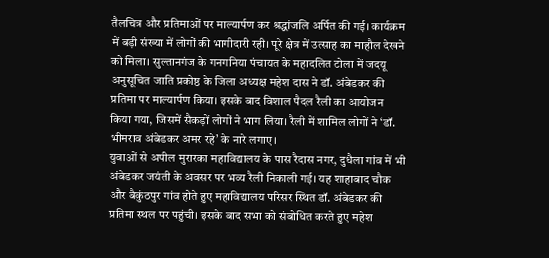तैलचित्र और प्रतिमाओं पर माल्यार्पण कर श्रद्धांजलि अर्पित की गई। कार्यक्रम में बड़ी संख्या में लोगों की भागीदारी रही। पूरे क्षेत्र में उत्साह का माहौल देखने को मिला। सुल्तानगंज के गनगनिया पंचायत के महादलित टोला में जदयू अनुसूचित जाति प्रकोष्ठ के जिला अध्यक्ष महेश दास ने डॉ. अंबेडकर की प्रतिमा पर माल्यार्पण किया। इसके बाद विशाल पैदल रैली का आयोजन किया गया, जिसमें सैकड़ों लोगों ने भाग लिया। रैली में शामिल लोगों ने ‘डॉ. भीमराव अंबेडकर अमर रहे’ के नारे लगाए।
युवाओं से अपील मुरारका महाविद्यालय के पास रैदास नगर, दुधैला गांव में भी अंबेडकर जयंती के अवसर पर भव्य रैली निकाली गई। यह शाहाबाद चौक और बैकुंठपुर गांव होते हुए महाविद्यालय परिसर स्थित डॉ. अंबेडकर की प्रतिमा स्थल पर पहुंची। इसके बाद सभा को संबोधित करते हुए महेश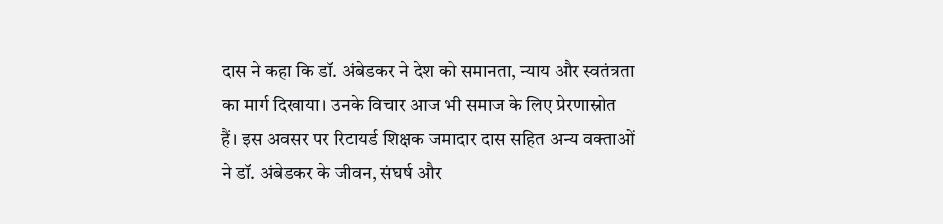दास ने कहा कि डॉ. अंबेडकर ने देश को समानता, न्याय और स्वतंत्रता का मार्ग दिखाया। उनके विचार आज भी समाज के लिए प्रेरणास्रोत हैं। इस अवसर पर रिटायर्ड शिक्षक जमादार दास सहित अन्य वक्ताओं ने डॉ. अंबेडकर के जीवन, संघर्ष और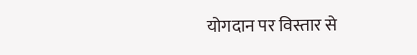योगदान पर विस्तार से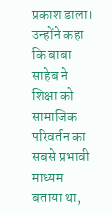प्रकाश डाला। उन्होंने कहा कि बाबा साहेब ने शिक्षा को सामाजिक परिवर्तन का सबसे प्रभावी माध्यम बताया था,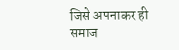जिसे अपनाकर ही समाज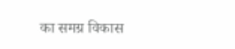का समग्र विकास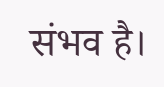संभव है।